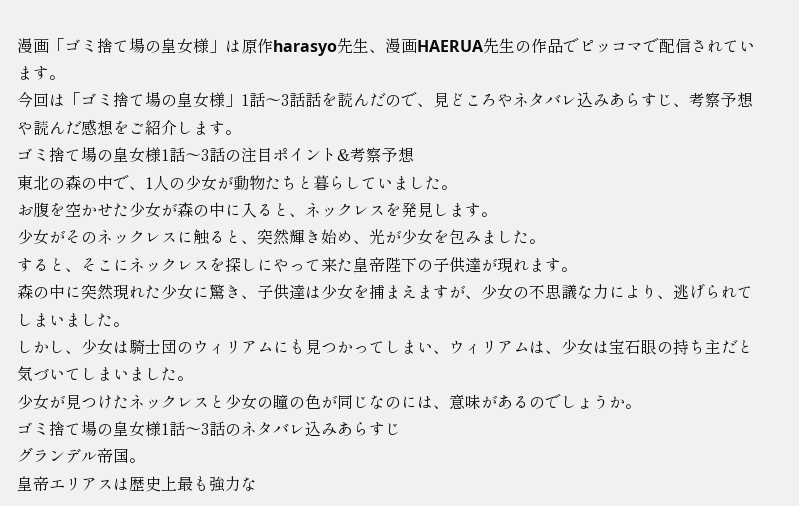漫画「ゴミ捨て場の皇女様」は原作harasyo先生、漫画HAERUA先生の作品でピッコマで配信されています。
今回は「ゴミ捨て場の皇女様」1話〜3話話を読んだので、見どころやネタバレ込みあらすじ、考察予想や読んだ感想をご紹介します。
ゴミ捨て場の皇女様1話〜3話の注目ポイント&考察予想
東北の森の中で、1人の少女が動物たちと暮らしていました。
お腹を空かせた少女が森の中に入ると、ネックレスを発見します。
少女がそのネックレスに触ると、突然輝き始め、光が少女を包みました。
すると、そこにネックレスを探しにやって来た皇帝陛下の子供達が現れます。
森の中に突然現れた少女に驚き、子供達は少女を捕まえますが、少女の不思議な力により、逃げられてしまいました。
しかし、少女は騎士団のウィリアムにも見つかってしまい、ウィリアムは、少女は宝石眼の持ち主だと気づいてしまいました。
少女が見つけたネックレスと少女の瞳の色が同じなのには、意味があるのでしょうか。
ゴミ捨て場の皇女様1話〜3話のネタバレ込みあらすじ
グランデル帝国。
皇帝エリアスは歴史上最も強力な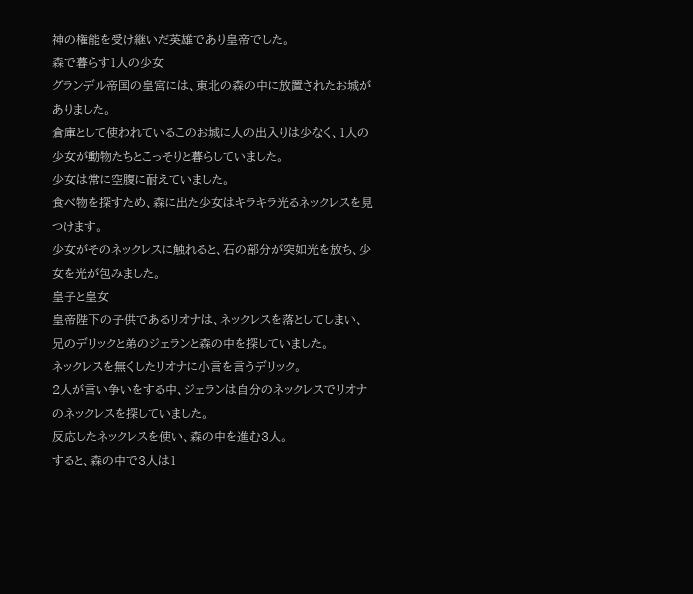神の権能を受け継いだ英雄であり皇帝でした。
森で暮らす1人の少女
グランデル帝国の皇宮には、東北の森の中に放置されたお城がありました。
倉庫として使われているこのお城に人の出入りは少なく、1人の少女が動物たちとこっそりと暮らしていました。
少女は常に空腹に耐えていました。
食べ物を探すため、森に出た少女はキラキラ光るネックレスを見つけます。
少女がそのネックレスに触れると、石の部分が突如光を放ち、少女を光が包みました。
皇子と皇女
皇帝陛下の子供であるリオナは、ネックレスを落としてしまい、兄のデリックと弟のジェランと森の中を探していました。
ネックレスを無くしたリオナに小言を言うデリック。
2人が言い争いをする中、ジェランは自分のネックレスでリオナのネックレスを探していました。
反応したネックレスを使い、森の中を進む3人。
すると、森の中で3人は1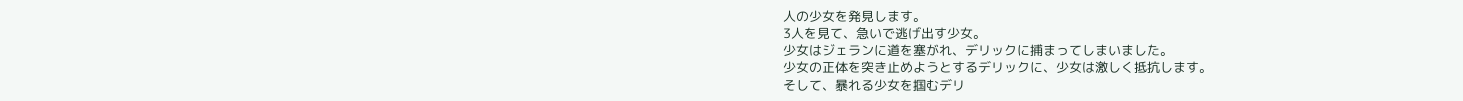人の少女を発見します。
3人を見て、急いで逃げ出す少女。
少女はジェランに道を塞がれ、デリックに捕まってしまいました。
少女の正体を突き止めようとするデリックに、少女は激しく抵抗します。
そして、暴れる少女を掴むデリ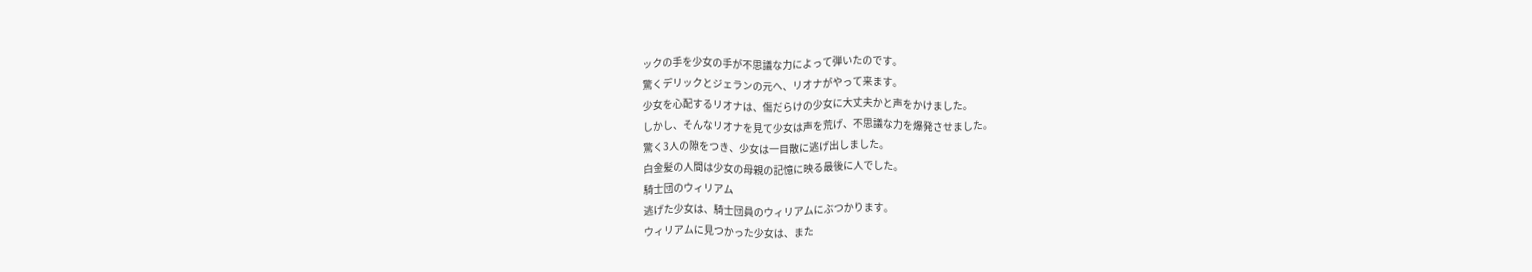ックの手を少女の手が不思議な力によって弾いたのです。
驚くデリックとジェランの元へ、リオナがやって来ます。
少女を心配するリオナは、傷だらけの少女に大丈夫かと声をかけました。
しかし、そんなリオナを見て少女は声を荒げ、不思議な力を爆発させました。
驚く3人の隙をつき、少女は一目散に逃げ出しました。
白金髪の人間は少女の母親の記憶に映る最後に人でした。
騎士団のウィリアム
逃げた少女は、騎士団員のウィリアムにぶつかります。
ウィリアムに見つかった少女は、また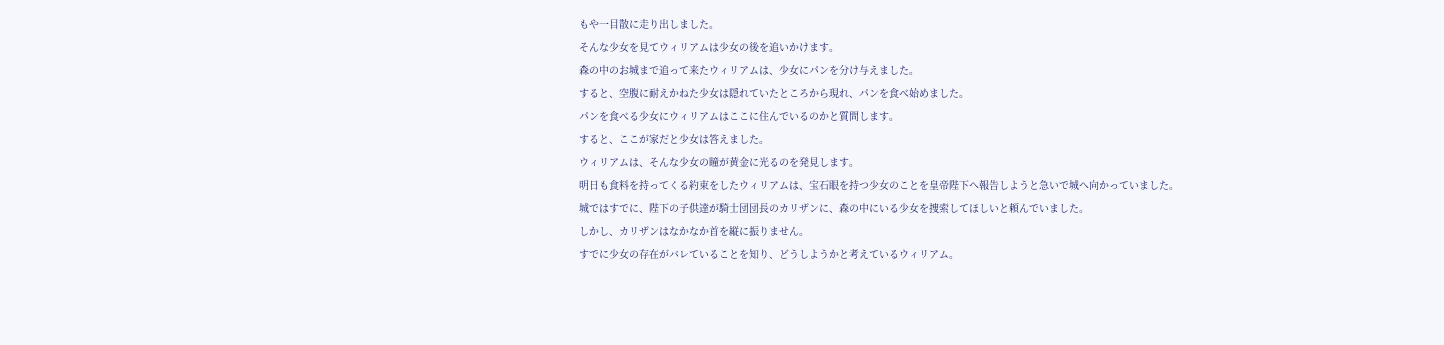もや一目散に走り出しました。
そんな少女を見てウィリアムは少女の後を追いかけます。
森の中のお城まで追って来たウィリアムは、少女にパンを分け与えました。
すると、空腹に耐えかねた少女は隠れていたところから現れ、パンを食べ始めました。
パンを食べる少女にウィリアムはここに住んでいるのかと質問します。
すると、ここが家だと少女は答えました。
ウィリアムは、そんな少女の瞳が黄金に光るのを発見します。
明日も食料を持ってくる約束をしたウィリアムは、宝石眼を持つ少女のことを皇帝陛下へ報告しようと急いで城へ向かっていました。
城ではすでに、陛下の子供達が騎士団団長のカリザンに、森の中にいる少女を捜索してほしいと頼んでいました。
しかし、カリザンはなかなか首を縦に振りません。
すでに少女の存在がバレていることを知り、どうしようかと考えているウィリアム。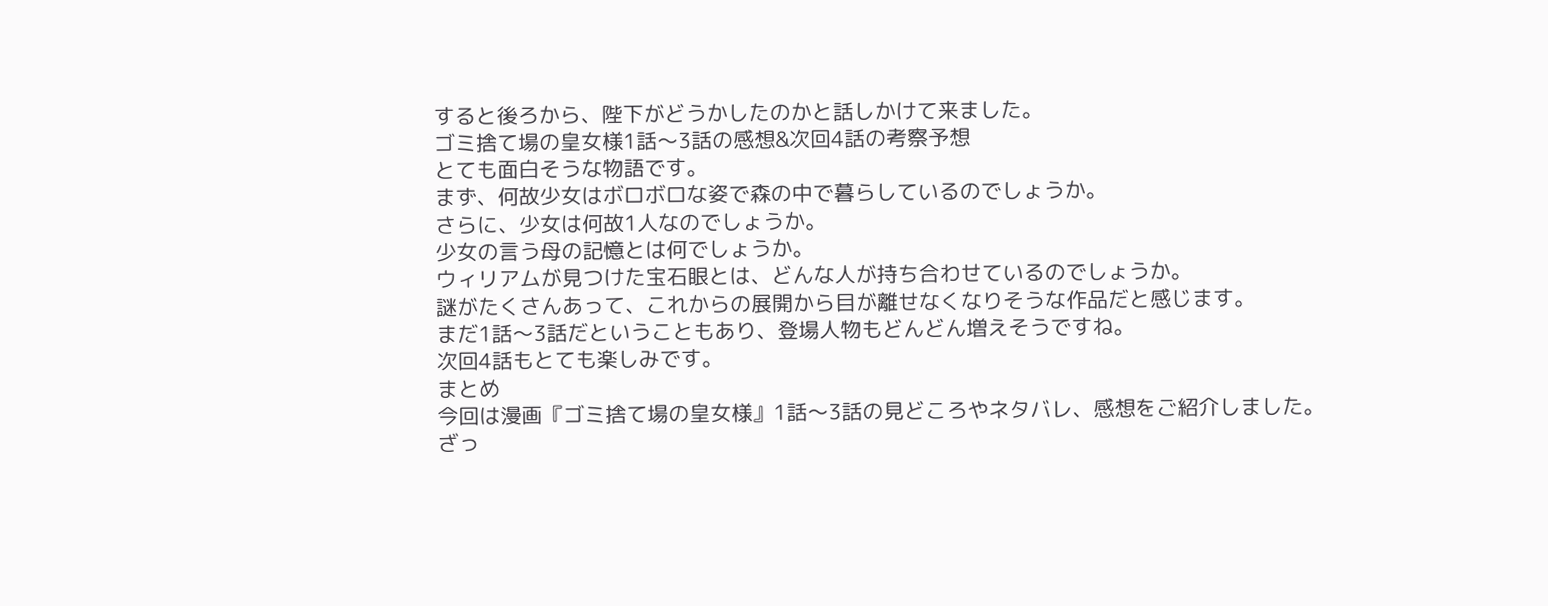すると後ろから、陛下がどうかしたのかと話しかけて来ました。
ゴミ捨て場の皇女様1話〜3話の感想&次回4話の考察予想
とても面白そうな物語です。
まず、何故少女はボロボロな姿で森の中で暮らしているのでしょうか。
さらに、少女は何故1人なのでしょうか。
少女の言う母の記憶とは何でしょうか。
ウィリアムが見つけた宝石眼とは、どんな人が持ち合わせているのでしょうか。
謎がたくさんあって、これからの展開から目が離せなくなりそうな作品だと感じます。
まだ1話〜3話だということもあり、登場人物もどんどん増えそうですね。
次回4話もとても楽しみです。
まとめ
今回は漫画『ゴミ捨て場の皇女様』1話〜3話の見どころやネタバレ、感想をご紹介しました。
ざっ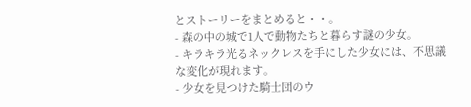とストーリーをまとめると・・。
- 森の中の城で1人で動物たちと暮らす謎の少女。
- キラキラ光るネックレスを手にした少女には、不思議な変化が現れます。
- 少女を見つけた騎士団のウ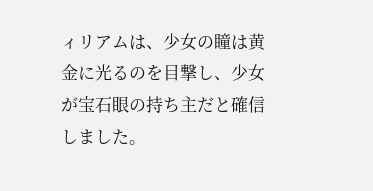ィリアムは、少女の瞳は黄金に光るのを目撃し、少女が宝石眼の持ち主だと確信しました。